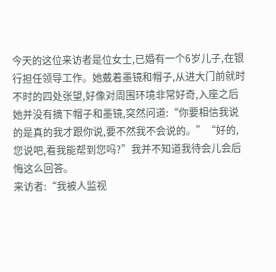今天的这位来访者是位女士,已婚有一个6岁儿子,在银行担任领导工作。她戴着墨镜和帽子,从进大门前就时不时的四处张望,好像对周围环境非常好奇,入座之后她并没有摘下帽子和墨镜,突然问道:“你要相信我说的是真的我才跟你说,要不然我不会说的。”“好的,您说吧,看我能帮到您吗?”我并不知道我待会儿会后悔这么回答。
来访者:“我被人监视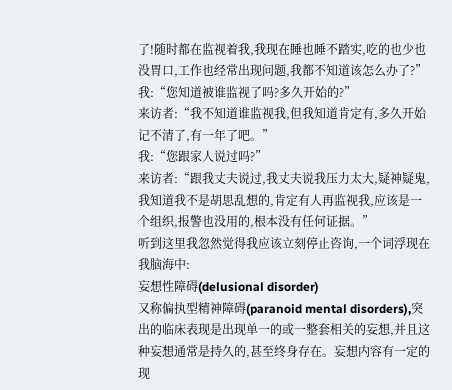了!随时都在监视着我,我现在睡也睡不踏实,吃的也少也没胃口,工作也经常出现问题,我都不知道该怎么办了?”
我:“您知道被谁监视了吗?多久开始的?”
来访者:“我不知道谁监视我,但我知道肯定有,多久开始记不清了,有一年了吧。”
我:“您跟家人说过吗?”
来访者:“跟我丈夫说过,我丈夫说我压力太大,疑神疑鬼,我知道我不是胡思乱想的,肯定有人再监视我,应该是一个组织,报警也没用的,根本没有任何证据。”
听到这里我忽然觉得我应该立刻停止咨询,一个词浮现在我脑海中:
妄想性障碍(delusional disorder)
又称偏执型精神障碍(paranoid mental disorders),突出的临床表现是出现单一的或一整套相关的妄想,并且这种妄想通常是持久的,甚至终身存在。妄想内容有一定的现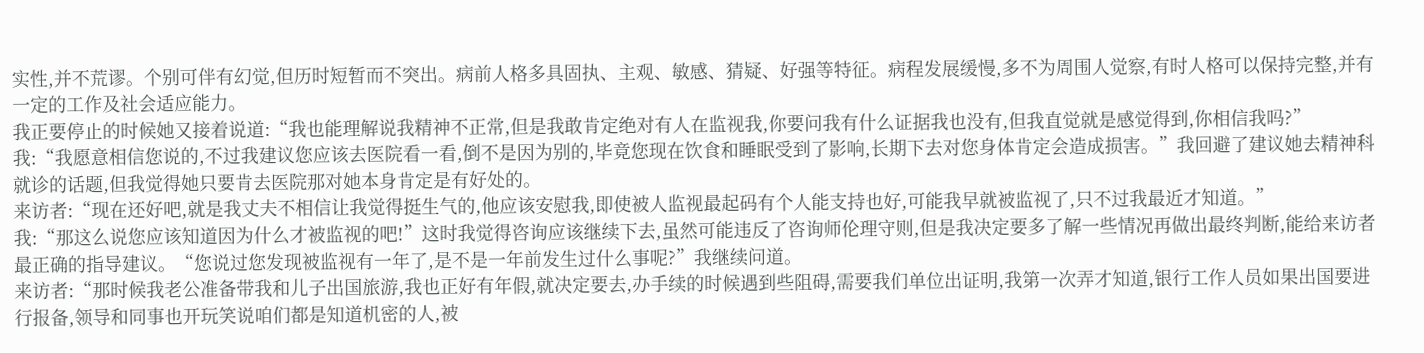实性,并不荒谬。个别可伴有幻觉,但历时短暂而不突出。病前人格多具固执、主观、敏感、猜疑、好强等特征。病程发展缓慢,多不为周围人觉察,有时人格可以保持完整,并有一定的工作及社会适应能力。
我正要停止的时候她又接着说道:“我也能理解说我精神不正常,但是我敢肯定绝对有人在监视我,你要问我有什么证据我也没有,但我直觉就是感觉得到,你相信我吗?”
我:“我愿意相信您说的,不过我建议您应该去医院看一看,倒不是因为别的,毕竟您现在饮食和睡眠受到了影响,长期下去对您身体肯定会造成损害。”我回避了建议她去精神科就诊的话题,但我觉得她只要肯去医院那对她本身肯定是有好处的。
来访者:“现在还好吧,就是我丈夫不相信让我觉得挺生气的,他应该安慰我,即使被人监视最起码有个人能支持也好,可能我早就被监视了,只不过我最近才知道。”
我:“那这么说您应该知道因为什么才被监视的吧!”这时我觉得咨询应该继续下去,虽然可能违反了咨询师伦理守则,但是我决定要多了解一些情况再做出最终判断,能给来访者最正确的指导建议。“您说过您发现被监视有一年了,是不是一年前发生过什么事呢?”我继续问道。
来访者:“那时候我老公准备带我和儿子出国旅游,我也正好有年假,就决定要去,办手续的时候遇到些阻碍,需要我们单位出证明,我第一次弄才知道,银行工作人员如果出国要进行报备,领导和同事也开玩笑说咱们都是知道机密的人,被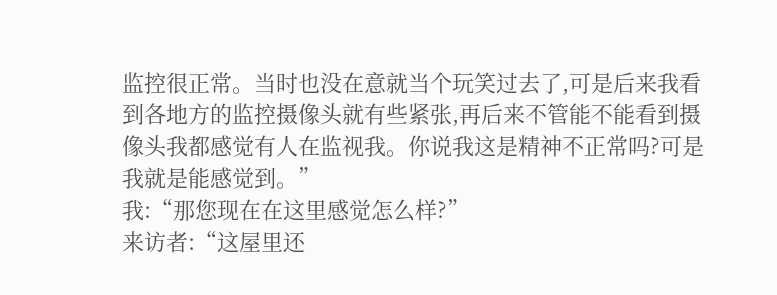监控很正常。当时也没在意就当个玩笑过去了,可是后来我看到各地方的监控摄像头就有些紧张,再后来不管能不能看到摄像头我都感觉有人在监视我。你说我这是精神不正常吗?可是我就是能感觉到。”
我:“那您现在在这里感觉怎么样?”
来访者:“这屋里还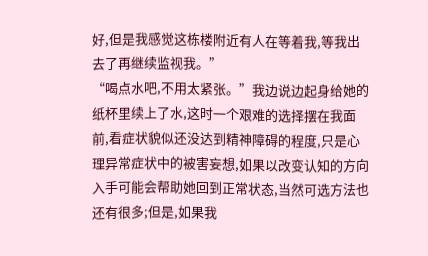好,但是我感觉这栋楼附近有人在等着我,等我出去了再继续监视我。”
“喝点水吧,不用太紧张。”我边说边起身给她的纸杯里续上了水,这时一个艰难的选择摆在我面前,看症状貌似还没达到精神障碍的程度,只是心理异常症状中的被害妄想,如果以改变认知的方向入手可能会帮助她回到正常状态,当然可选方法也还有很多;但是,如果我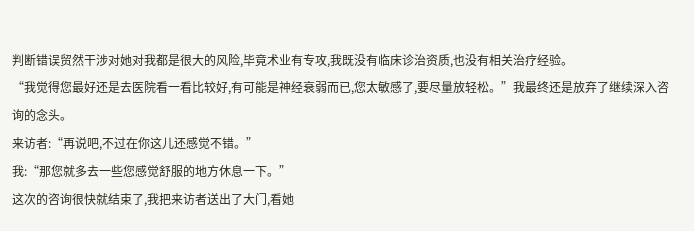判断错误贸然干涉对她对我都是很大的风险,毕竟术业有专攻,我既没有临床诊治资质,也没有相关治疗经验。
“我觉得您最好还是去医院看一看比较好,有可能是神经衰弱而已,您太敏感了,要尽量放轻松。”我最终还是放弃了继续深入咨询的念头。
来访者:“再说吧,不过在你这儿还感觉不错。”
我:“那您就多去一些您感觉舒服的地方休息一下。”
这次的咨询很快就结束了,我把来访者送出了大门,看她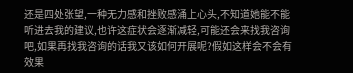还是四处张望,一种无力感和挫败感涌上心头,不知道她能不能听进去我的建议,也许这症状会逐渐减轻,可能还会来找我咨询吧,如果再找我咨询的话我又该如何开展呢?假如这样会不会有效果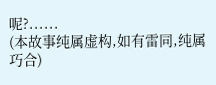呢?......
(本故事纯属虚构,如有雷同,纯属巧合)